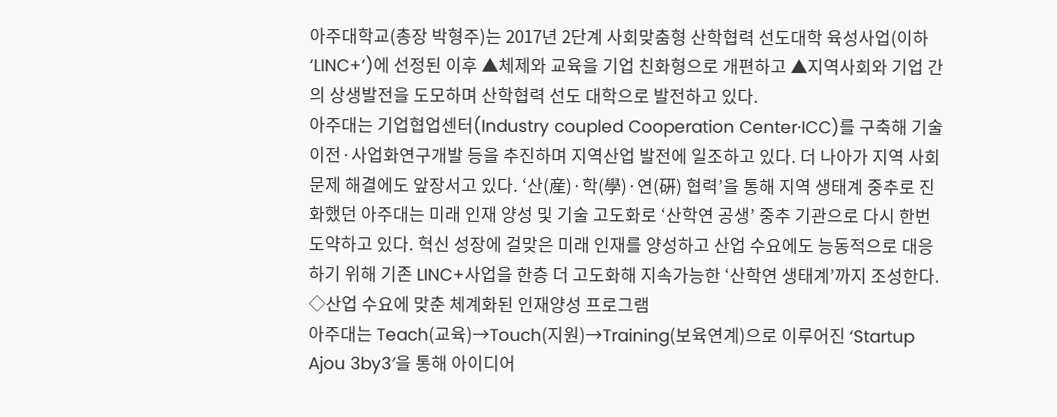아주대학교(총장 박형주)는 2017년 2단계 사회맞춤형 산학협력 선도대학 육성사업(이하 ‘LINC+’)에 선정된 이후 ▲체제와 교육을 기업 친화형으로 개편하고 ▲지역사회와 기업 간의 상생발전을 도모하며 산학협력 선도 대학으로 발전하고 있다.
아주대는 기업협업센터(Industry coupled Cooperation Center·ICC)를 구축해 기술이전·사업화연구개발 등을 추진하며 지역산업 발전에 일조하고 있다. 더 나아가 지역 사회문제 해결에도 앞장서고 있다. ‘산(産)·학(學)·연(硏) 협력’을 통해 지역 생태계 중추로 진화했던 아주대는 미래 인재 양성 및 기술 고도화로 ‘산학연 공생’ 중추 기관으로 다시 한번 도약하고 있다. 혁신 성장에 걸맞은 미래 인재를 양성하고 산업 수요에도 능동적으로 대응하기 위해 기존 LINC+사업을 한층 더 고도화해 지속가능한 ‘산학연 생태계’까지 조성한다.
◇산업 수요에 맞춘 체계화된 인재양성 프로그램
아주대는 Teach(교육)→Touch(지원)→Training(보육연계)으로 이루어진 ‘Startup Ajou 3by3′을 통해 아이디어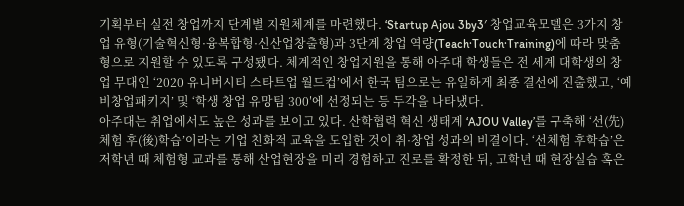기획부터 실전 창업까지 단계별 지원체계를 마련했다. ‘Startup Ajou 3by3′ 창업교육모델은 3가지 창업 유형(기술혁신형·융복합형·신산업창출형)과 3단계 창업 역량(Teach·Touch·Training)에 따라 맞춤형으로 지원할 수 있도록 구성됐다. 체계적인 창업지원을 통해 아주대 학생들은 전 세계 대학생의 창업 무대인 ‘2020 유니버시티 스타트업 월드컵’에서 한국 팀으로는 유일하게 최종 결선에 진출했고, ‘예비창업패키지’ 및 ‘학생 창업 유망팀 300′에 선정되는 등 두각을 나타냈다.
아주대는 취업에서도 높은 성과를 보이고 있다. 산학협력 혁신 생태계 ‘AJOU Valley’를 구축해 ‘선(先)체험 후(後)학습’이라는 기업 친화적 교육을 도입한 것이 취·창업 성과의 비결이다. ‘선체험 후학습’은 저학년 때 체험형 교과를 통해 산업현장을 미리 경험하고 진로를 확정한 뒤, 고학년 때 현장실습 혹은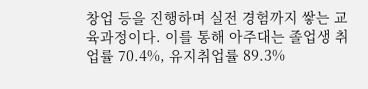창업 등을 진행하며 실전 경험까지 쌓는 교육과정이다. 이를 통해 아주대는 졸업생 취업률 70.4%, 유지취업률 89.3%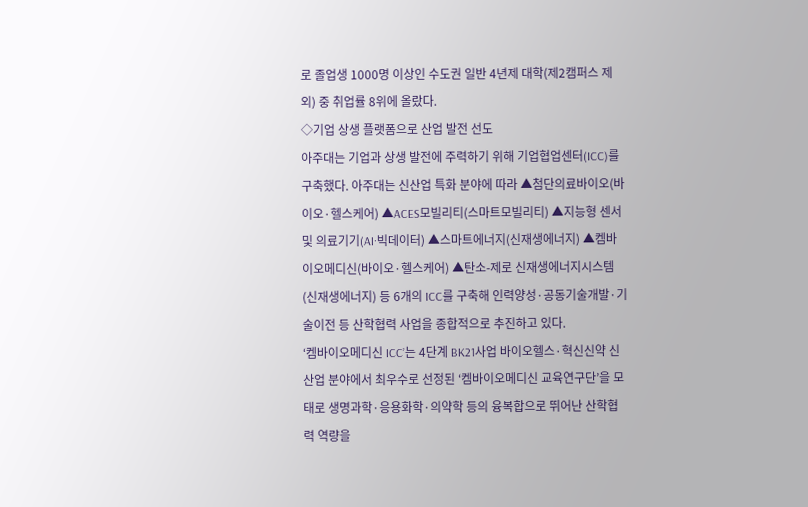로 졸업생 1000명 이상인 수도권 일반 4년제 대학(제2캠퍼스 제외) 중 취업률 8위에 올랐다.
◇기업 상생 플랫폼으로 산업 발전 선도
아주대는 기업과 상생 발전에 주력하기 위해 기업협업센터(ICC)를 구축했다. 아주대는 신산업 특화 분야에 따라 ▲첨단의료바이오(바이오·헬스케어) ▲ACES모빌리티(스마트모빌리티) ▲지능형 센서 및 의료기기(AI·빅데이터) ▲스마트에너지(신재생에너지) ▲켐바이오메디신(바이오·헬스케어) ▲탄소-제로 신재생에너지시스템(신재생에너지) 등 6개의 ICC를 구축해 인력양성·공동기술개발·기술이전 등 산학협력 사업을 종합적으로 추진하고 있다.
‘켐바이오메디신 ICC’는 4단계 BK21사업 바이오헬스·혁신신약 신산업 분야에서 최우수로 선정된 ‘켐바이오메디신 교육연구단’을 모태로 생명과학·응용화학·의약학 등의 융복합으로 뛰어난 산학협력 역량을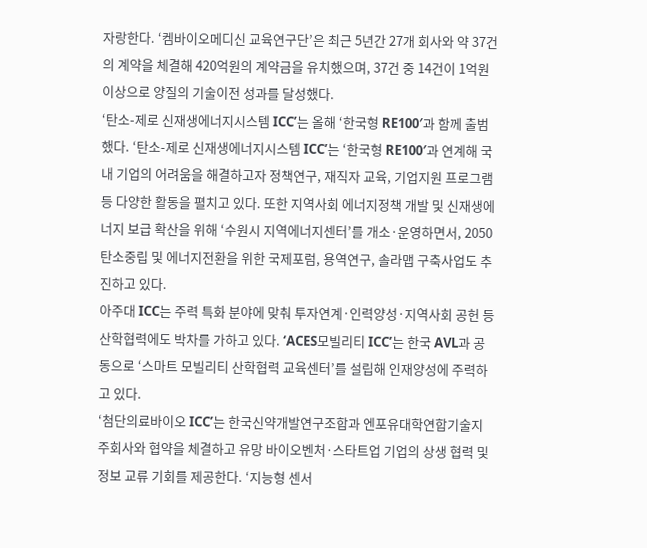자랑한다. ‘켐바이오메디신 교육연구단’은 최근 5년간 27개 회사와 약 37건의 계약을 체결해 420억원의 계약금을 유치했으며, 37건 중 14건이 1억원 이상으로 양질의 기술이전 성과를 달성했다.
‘탄소-제로 신재생에너지시스템 ICC’는 올해 ‘한국형 RE100′과 함께 출범했다. ‘탄소-제로 신재생에너지시스템 ICC’는 ‘한국형 RE100′과 연계해 국내 기업의 어려움을 해결하고자 정책연구, 재직자 교육, 기업지원 프로그램 등 다양한 활동을 펼치고 있다. 또한 지역사회 에너지정책 개발 및 신재생에너지 보급 확산을 위해 ‘수원시 지역에너지센터’를 개소·운영하면서, 2050 탄소중립 및 에너지전환을 위한 국제포럼, 용역연구, 솔라맵 구축사업도 추진하고 있다.
아주대 ICC는 주력 특화 분야에 맞춰 투자연계·인력양성·지역사회 공헌 등 산학협력에도 박차를 가하고 있다. ‘ACES모빌리티 ICC’는 한국 AVL과 공동으로 ‘스마트 모빌리티 산학협력 교육센터’를 설립해 인재양성에 주력하고 있다.
‘첨단의료바이오 ICC’는 한국신약개발연구조합과 엔포유대학연합기술지주회사와 협약을 체결하고 유망 바이오벤처·스타트업 기업의 상생 협력 및 정보 교류 기회를 제공한다. ‘지능형 센서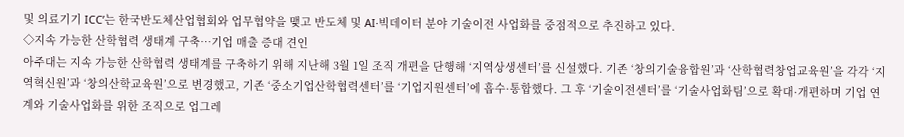및 의료기기 ICC’는 한국반도체산업협회와 업무협약을 맺고 반도체 및 AI·빅데이터 분야 기술이전 사업화를 중점적으로 추진하고 있다.
◇지속 가능한 산학협력 생태계 구축…기업 매출 증대 견인
아주대는 지속 가능한 산학협력 생태계를 구축하기 위해 지난해 3월 1일 조직 개편을 단행해 ‘지역상생센터’를 신설했다. 기존 ‘창의기술융합원’과 ‘산학협력창업교육원’을 각각 ‘지역혁신원’과 ‘창의산학교육원’으로 변경했고, 기존 ‘중소기업산학협력센터’를 ‘기업지원센터’에 흡수·통합했다. 그 후 ‘기술이전센터’를 ‘기술사업화팀’으로 확대·개편하며 기업 연계와 기술사업화를 위한 조직으로 업그레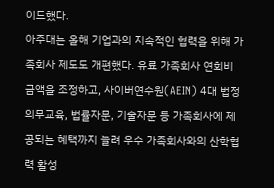이드했다.
아주대는 올해 기업과의 지속적인 협력을 위해 가족회사 제도도 개편했다. 유료 가족회사 연회비 금액을 조정하고, 사이버연수원(AEIN) 4대 법정의무교육, 법률자문, 기술자문 등 가족회사에 제공되는 혜택까지 늘려 우수 가족회사와의 산학협력 활성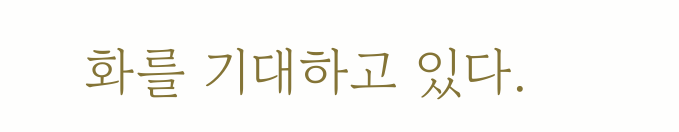화를 기대하고 있다.